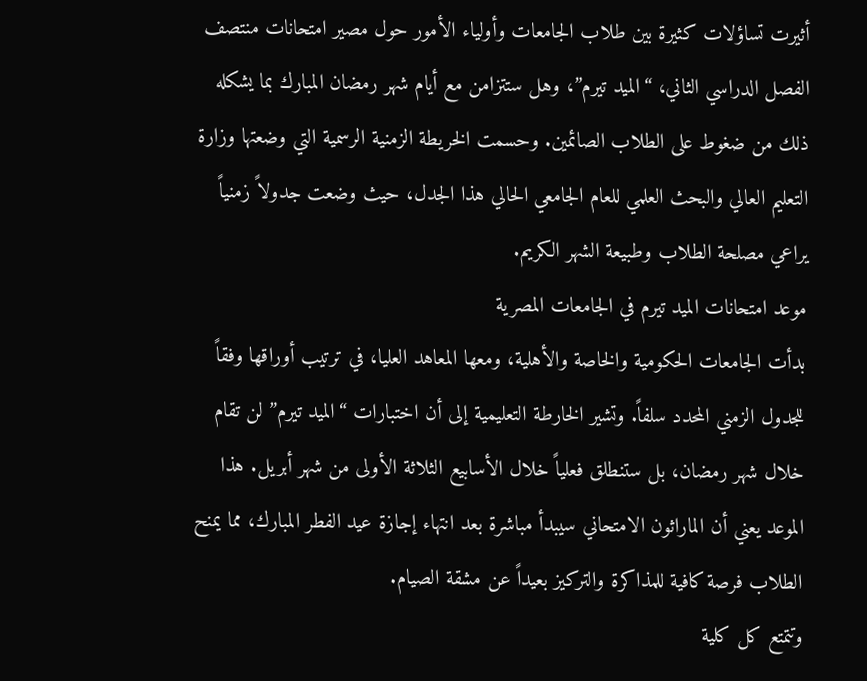أثيرت تساؤلات كثيرة بين طلاب الجامعات وأولياء الأمور حول مصير امتحانات منتصف الفصل الدراسي الثاني، “الميد تيرم”، وهل ستتزامن مع أيام شهر رمضان المبارك بما يشكله ذلك من ضغوط على الطلاب الصائمين. وحسمت الخريطة الزمنية الرسمية التي وضعتها وزارة التعليم العالي والبحث العلمي للعام الجامعي الحالي هذا الجدل، حيث وضعت جدولاً زمنياً يراعي مصلحة الطلاب وطبيعة الشهر الكريم.
موعد امتحانات الميد تيرم في الجامعات المصرية
بدأت الجامعات الحكومية والخاصة والأهلية، ومعها المعاهد العليا، في ترتيب أوراقها وفقاً للجدول الزمني المحدد سلفاً. وتشير الخارطة التعليمية إلى أن اختبارات “الميد تيرم” لن تقام خلال شهر رمضان، بل ستنطلق فعلياً خلال الأسابيع الثلاثة الأولى من شهر أبريل. هذا الموعد يعني أن الماراثون الامتحاني سيبدأ مباشرة بعد انتهاء إجازة عيد الفطر المبارك، مما يمنح الطلاب فرصة كافية للمذاكرة والتركيز بعيداً عن مشقة الصيام.
وتتمتع كل كلية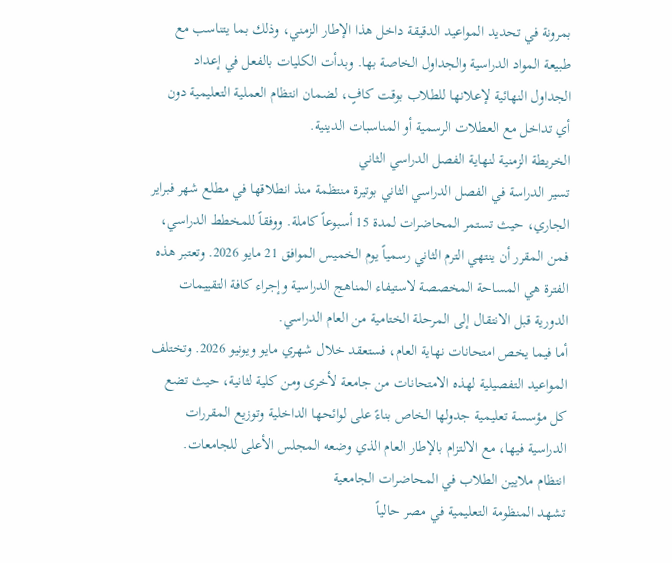بمرونة في تحديد المواعيد الدقيقة داخل هذا الإطار الزمني، وذلك بما يتناسب مع طبيعة المواد الدراسية والجداول الخاصة بها. وبدأت الكليات بالفعل في إعداد الجداول النهائية لإعلانها للطلاب بوقت كافٍ، لضمان انتظام العملية التعليمية دون أي تداخل مع العطلات الرسمية أو المناسبات الدينية.
الخريطة الزمنية لنهاية الفصل الدراسي الثاني
تسير الدراسة في الفصل الدراسي الثاني بوتيرة منتظمة منذ انطلاقها في مطلع شهر فبراير الجاري، حيث تستمر المحاضرات لمدة 15 أسبوعاً كاملة. ووفقاً للمخطط الدراسي، فمن المقرر أن ينتهي الترم الثاني رسمياً يوم الخميس الموافق 21 مايو 2026. وتعتبر هذه الفترة هي المساحة المخصصة لاستيفاء المناهج الدراسية وإجراء كافة التقييمات الدورية قبل الانتقال إلى المرحلة الختامية من العام الدراسي.
أما فيما يخص امتحانات نهاية العام، فستعقد خلال شهري مايو ويونيو 2026. وتختلف المواعيد التفصيلية لهذه الامتحانات من جامعة لأخرى ومن كلية لثانية، حيث تضع كل مؤسسة تعليمية جدولها الخاص بناءً على لوائحها الداخلية وتوزيع المقررات الدراسية فيها، مع الالتزام بالإطار العام الذي وضعه المجلس الأعلى للجامعات.
انتظام ملايين الطلاب في المحاضرات الجامعية
تشهد المنظومة التعليمية في مصر حالياً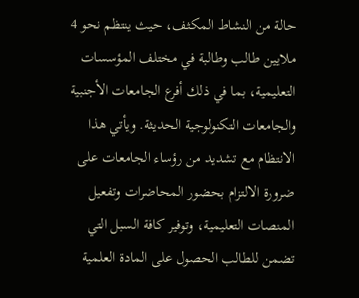حالة من النشاط المكثف، حيث ينتظم نحو 4 ملايين طالب وطالبة في مختلف المؤسسات التعليمية، بما في ذلك أفرع الجامعات الأجنبية والجامعات التكنولوجية الحديثة. ويأتي هذا الانتظام مع تشديد من رؤساء الجامعات على ضرورة الالتزام بحضور المحاضرات وتفعيل المنصات التعليمية، وتوفير كافة السبل التي تضمن للطالب الحصول على المادة العلمية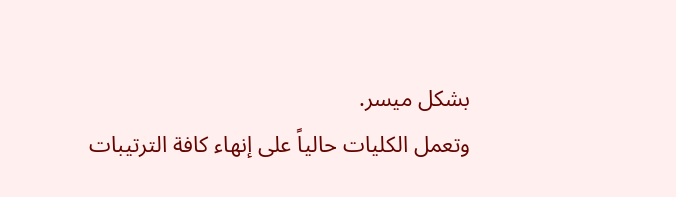بشكل ميسر.
وتعمل الكليات حالياً على إنهاء كافة الترتيبات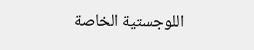اللوجستية الخاصة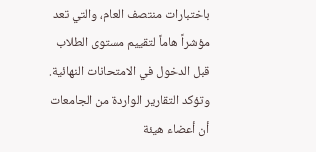باختبارات منتصف العام، والتي تعد مؤشراً هاماً لتقييم مستوى الطلاب قبل الدخول في الامتحانات النهائية. وتؤكد التقارير الواردة من الجامعات أن أعضاء هيئة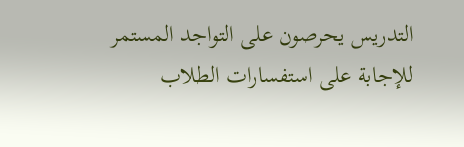التدريس يحرصون على التواجد المستمر للإجابة على استفسارات الطلاب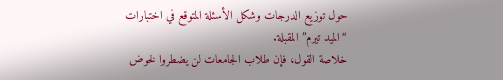حول توزيع الدرجات وشكل الأسئلة المتوقع في اختبارات “الميد تيرم” المقبلة.
خلاصة القول، فإن طلاب الجامعات لن يضطروا لخوض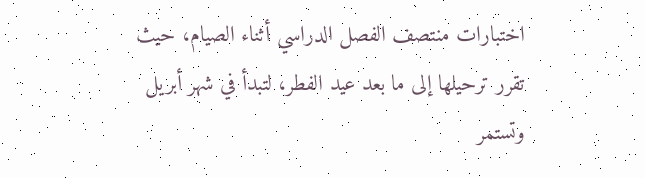اختبارات منتصف الفصل الدراسي أثناء الصيام، حيث تقرر ترحيلها إلى ما بعد عيد الفطر، لتبدأ في شهر أبريل وتستمر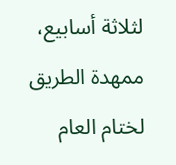لثلاثة أسابيع، ممهدة الطريق لختام العام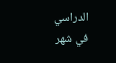الدراسي في شهر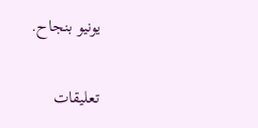يونيو بنجاح.

تعليقات